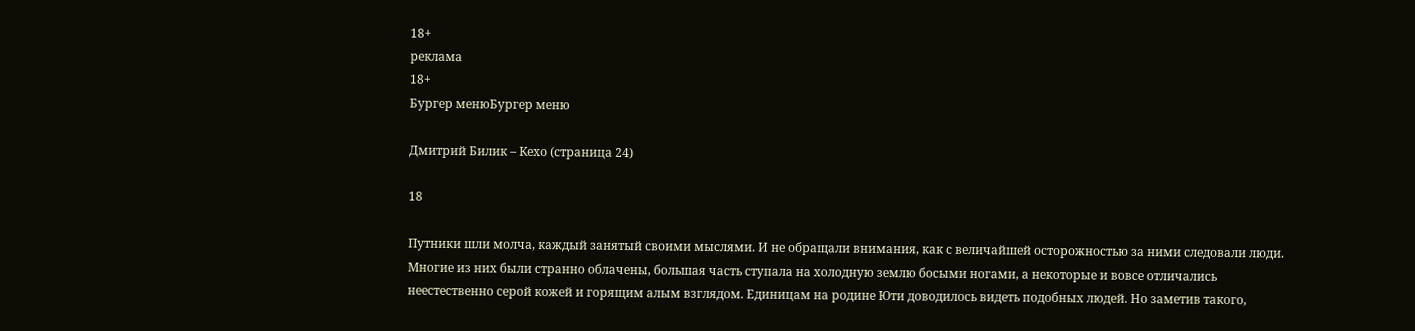18+
реклама
18+
Бургер менюБургер меню

Дмитрий Билик – Кехо (страница 24)

18

Путники шли молча, каждый занятый своими мыслями. И не обращали внимания, как с величайшей осторожностью за ними следовали люди. Многие из них были странно облачены, большая часть ступала на холодную землю босыми ногами, а некоторые и вовсе отличались неестественно серой кожей и горящим алым взглядом. Единицам на родине Юти доводилось видеть подобных людей. Но заметив такого,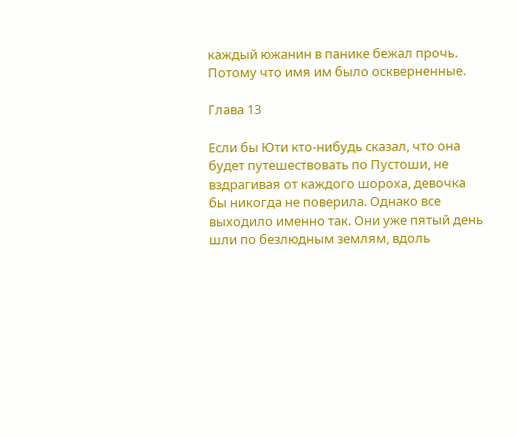каждый южанин в панике бежал прочь. Потому что имя им было оскверненные.

Глава 13

Если бы Юти кто-нибудь сказал, что она будет путешествовать по Пустоши, не вздрагивая от каждого шороха, девочка бы никогда не поверила. Однако все выходило именно так. Они уже пятый день шли по безлюдным землям, вдоль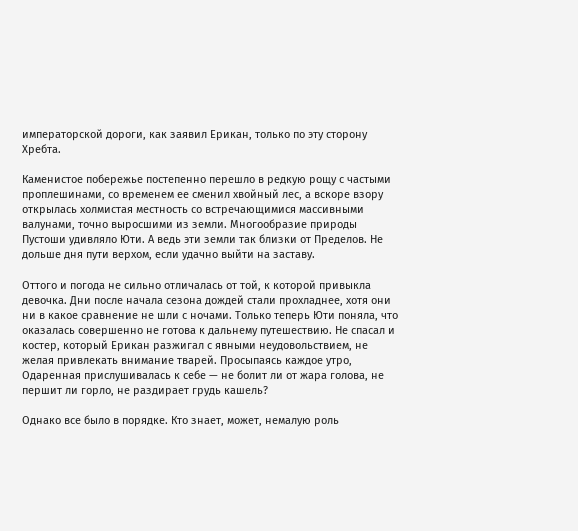императорской дороги, как заявил Ерикан, только по эту сторону Хребта.

Каменистое побережье постепенно перешло в редкую рощу с частыми проплешинами, со временем ее сменил хвойный лес, а вскоре взору открылась холмистая местность со встречающимися массивными валунами, точно выросшими из земли. Многообразие природы Пустоши удивляло Юти. А ведь эти земли так близки от Пределов. Не дольше дня пути верхом, если удачно выйти на заставу.

Оттого и погода не сильно отличалась от той, к которой привыкла девочка. Дни после начала сезона дождей стали прохладнее, хотя они ни в какое сравнение не шли с ночами. Только теперь Юти поняла, что оказалась совершенно не готова к дальнему путешествию. Не спасал и костер, который Ерикан разжигал с явными неудовольствием, не желая привлекать внимание тварей. Просыпаясь каждое утро, Одаренная прислушивалась к себе — не болит ли от жара голова, не першит ли горло, не раздирает грудь кашель?

Однако все было в порядке. Кто знает, может, немалую роль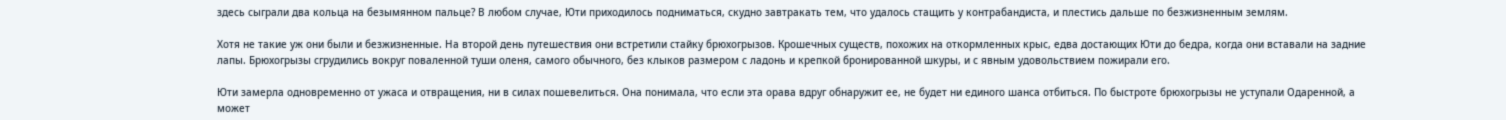здесь сыграли два кольца на безымянном пальце? В любом случае, Юти приходилось подниматься, скудно завтракать тем, что удалось стащить у контрабандиста, и плестись дальше по безжизненным землям.

Хотя не такие уж они были и безжизненные. На второй день путешествия они встретили стайку брюхогрызов. Крошечных существ, похожих на откормленных крыс, едва достающих Юти до бедра, когда они вставали на задние лапы. Брюхогрызы сгрудились вокруг поваленной туши оленя, самого обычного, без клыков размером с ладонь и крепкой бронированной шкуры, и с явным удовольствием пожирали его.

Юти замерла одновременно от ужаса и отвращения, ни в силах пошевелиться. Она понимала, что если эта орава вдруг обнаружит ее, не будет ни единого шанса отбиться. По быстроте брюхогрызы не уступали Одаренной, а может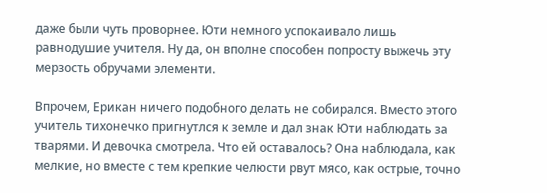даже были чуть проворнее. Юти немного успокаивало лишь равнодушие учителя. Ну да, он вполне способен попросту выжечь эту мерзость обручами элементи.

Впрочем, Ерикан ничего подобного делать не собирался. Вместо этого учитель тихонечко пригнутлся к земле и дал знак Юти наблюдать за тварями. И девочка смотрела. Что ей оставалось? Она наблюдала, как мелкие, но вместе с тем крепкие челюсти рвут мясо, как острые, точно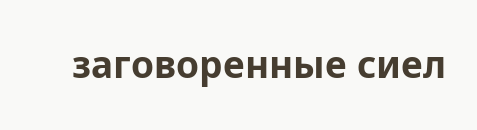заговоренные сиел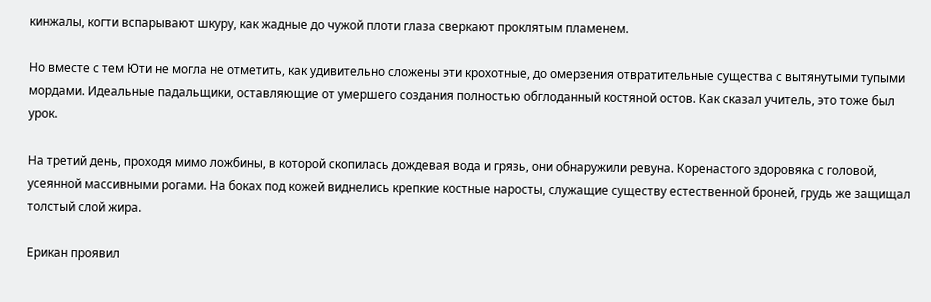кинжалы, когти вспарывают шкуру, как жадные до чужой плоти глаза сверкают проклятым пламенем.

Но вместе с тем Юти не могла не отметить, как удивительно сложены эти крохотные, до омерзения отвратительные существа с вытянутыми тупыми мордами. Идеальные падальщики, оставляющие от умершего создания полностью обглоданный костяной остов. Как сказал учитель, это тоже был урок.

На третий день, проходя мимо ложбины, в которой скопилась дождевая вода и грязь, они обнаружили ревуна. Коренастого здоровяка с головой, усеянной массивными рогами. На боках под кожей виднелись крепкие костные наросты, служащие существу естественной броней, грудь же защищал толстый слой жира.

Ерикан проявил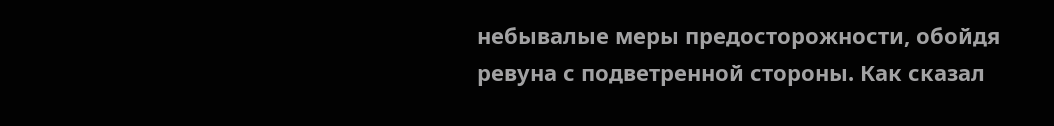небывалые меры предосторожности, обойдя ревуна с подветренной стороны. Как сказал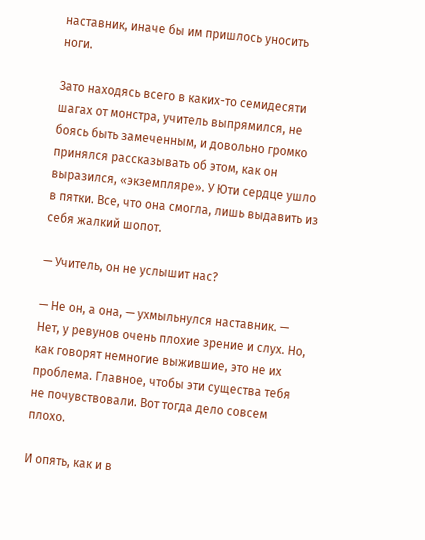наставник, иначе бы им пришлось уносить ноги.

Зато находясь всего в каких-то семидесяти шагах от монстра, учитель выпрямился, не боясь быть замеченным, и довольно громко принялся рассказывать об этом, как он выразился, «экземпляре». У Юти сердце ушло в пятки. Все, что она смогла, лишь выдавить из себя жалкий шопот.

— Учитель, он не услышит нас?

— Не он, а она, — ухмыльнулся наставник. — Нет, у ревунов очень плохие зрение и слух. Но, как говорят немногие выжившие, это не их проблема. Главное, чтобы эти существа тебя не почувствовали. Вот тогда дело совсем плохо.

И опять, как и в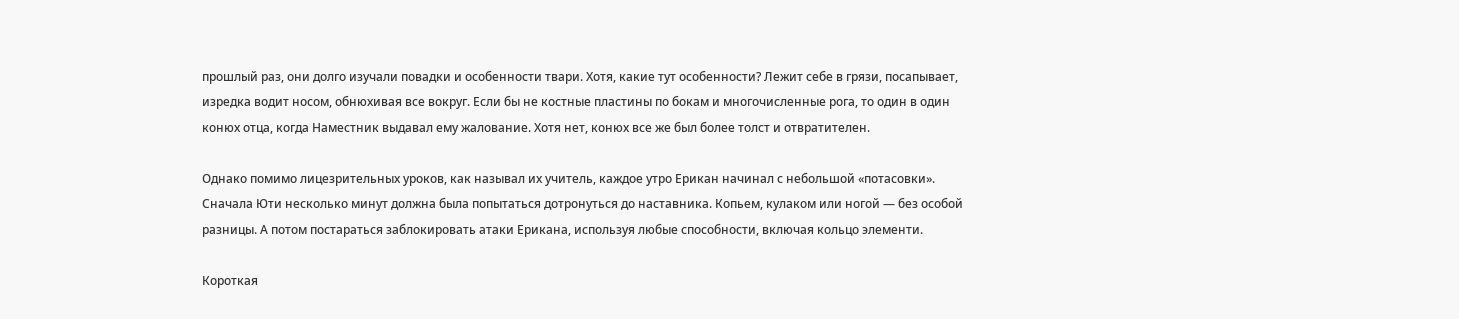прошлый раз, они долго изучали повадки и особенности твари. Хотя, какие тут особенности? Лежит себе в грязи, посапывает, изредка водит носом, обнюхивая все вокруг. Если бы не костные пластины по бокам и многочисленные рога, то один в один конюх отца, когда Наместник выдавал ему жалование. Хотя нет, конюх все же был более толст и отвратителен.

Однако помимо лицезрительных уроков, как называл их учитель, каждое утро Ерикан начинал с небольшой «потасовки». Сначала Юти несколько минут должна была попытаться дотронуться до наставника. Копьем, кулаком или ногой — без особой разницы. А потом постараться заблокировать атаки Ерикана, используя любые способности, включая кольцо элементи.

Короткая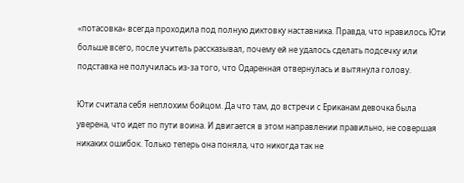«потасовка» всегда проходила под полную диктовку наставника. Правда, что нравилось Юти больше всего, после учитель рассказывал, почему ей не удалось сделать подсечку или подставка не получилась из-за того, что Одаренная отвернулась и вытянула голову.

Юти считала себя неплохим бойцом. Да что там, до встречи с Ериканам девочка была уверена, что идет по пути воина. И двигается в этом направлении правильно, не совершая никаких ошибок. Только теперь она поняла, что никогда так не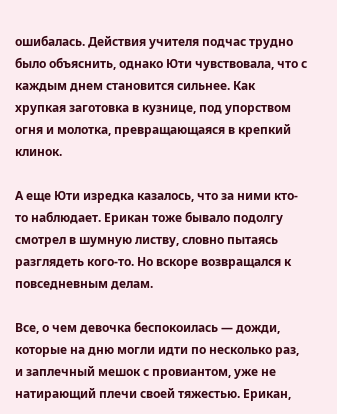ошибалась. Действия учителя подчас трудно было объяснить, однако Юти чувствовала, что с каждым днем становится сильнее. Как хрупкая заготовка в кузнице, под упорством огня и молотка, превращающаяся в крепкий клинок.

А еще Юти изредка казалось, что за ними кто-то наблюдает. Ерикан тоже бывало подолгу смотрел в шумную листву, словно пытаясь разглядеть кого-то. Но вскоре возвращался к повседневным делам.

Все, о чем девочка беспокоилась — дожди, которые на дню могли идти по несколько раз, и заплечный мешок с провиантом, уже не натирающий плечи своей тяжестью. Ерикан,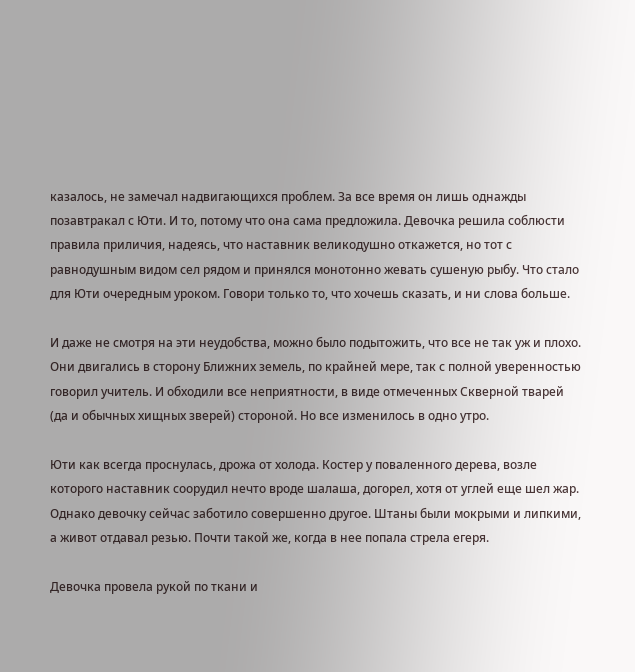казалось, не замечал надвигающихся проблем. За все время он лишь однажды позавтракал с Юти. И то, потому что она сама предложила. Девочка решила соблюсти правила приличия, надеясь, что наставник великодушно откажется, но тот с равнодушным видом сел рядом и принялся монотонно жевать сушеную рыбу. Что стало для Юти очередным уроком. Говори только то, что хочешь сказать, и ни слова больше.

И даже не смотря на эти неудобства, можно было подытожить, что все не так уж и плохо. Они двигались в сторону Ближних земель, по крайней мере, так с полной уверенностью говорил учитель. И обходили все неприятности, в виде отмеченных Скверной тварей (да и обычных хищных зверей) стороной. Но все изменилось в одно утро.

Юти как всегда проснулась, дрожа от холода. Костер у поваленного дерева, возле которого наставник соорудил нечто вроде шалаша, догорел, хотя от углей еще шел жар. Однако девочку сейчас заботило совершенно другое. Штаны были мокрыми и липкими, а живот отдавал резью. Почти такой же, когда в нее попала стрела егеря.

Девочка провела рукой по ткани и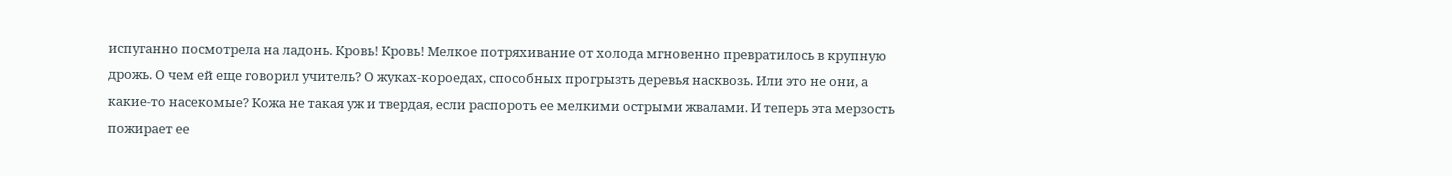испуганно посмотрела на ладонь. Кровь! Кровь! Мелкое потряхивание от холода мгновенно превратилось в крупную дрожь. О чем ей еще говорил учитель? О жуках-короедах, способных прогрызть деревья насквозь. Или это не они, а какие-то насекомые? Кожа не такая уж и твердая, если распороть ее мелкими острыми жвалами. И теперь эта мерзость пожирает ее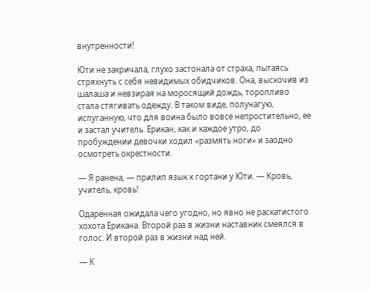внутренности!

Юти не закричала, глухо застонала от страха, пытаясь стряхнуть с себя невидимых обидчиков. Она, выскочив из шалаша и невзирая на моросящий дождь, торопливо стала стягивать одежду. В таком виде, полунагую, испуганную, что для воина было вовсе непростительно, ее и застал учитель. Ерикан, как и каждое утро, до пробуждении девочки ходил «размять ноги» и заодно осмотреть окрестности.

— Я ранена, — прилип язык к гортани у Юти. — Кровь, учитель, кровь!

Одаренная ожидала чего угодно, но явно не раскатистого хохота Ерикана. Второй раз в жизни наставник смеялся в голос. И второй раз в жизни над ней.

— К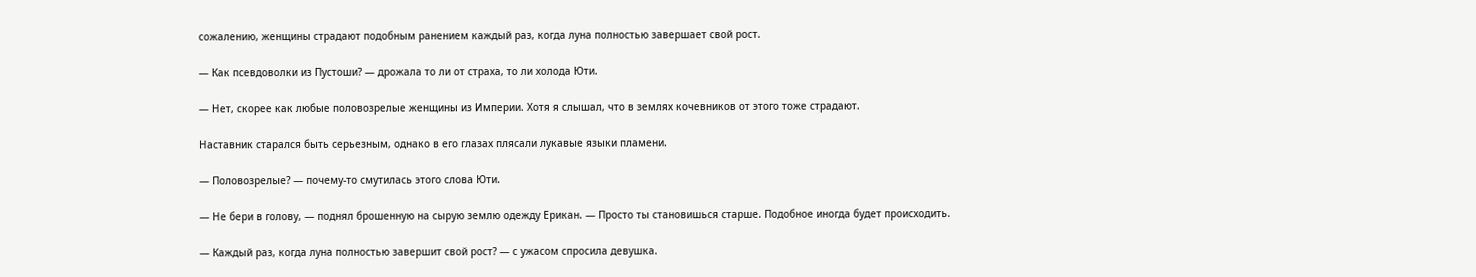сожалению, женщины страдают подобным ранением каждый раз, когда луна полностью завершает свой рост.

— Как псевдоволки из Пустоши? — дрожала то ли от страха, то ли холода Юти.

— Нет, скорее как любые половозрелые женщины из Империи. Хотя я слышал, что в землях кочевников от этого тоже страдают.

Наставник старался быть серьезным, однако в его глазах плясали лукавые языки пламени.

— Половозрелые? — почему-то смутилась этого слова Юти.

— Не бери в голову, — поднял брошенную на сырую землю одежду Ерикан. — Просто ты становишься старше. Подобное иногда будет происходить.

— Каждый раз, когда луна полностью завершит свой рост? — с ужасом спросила девушка.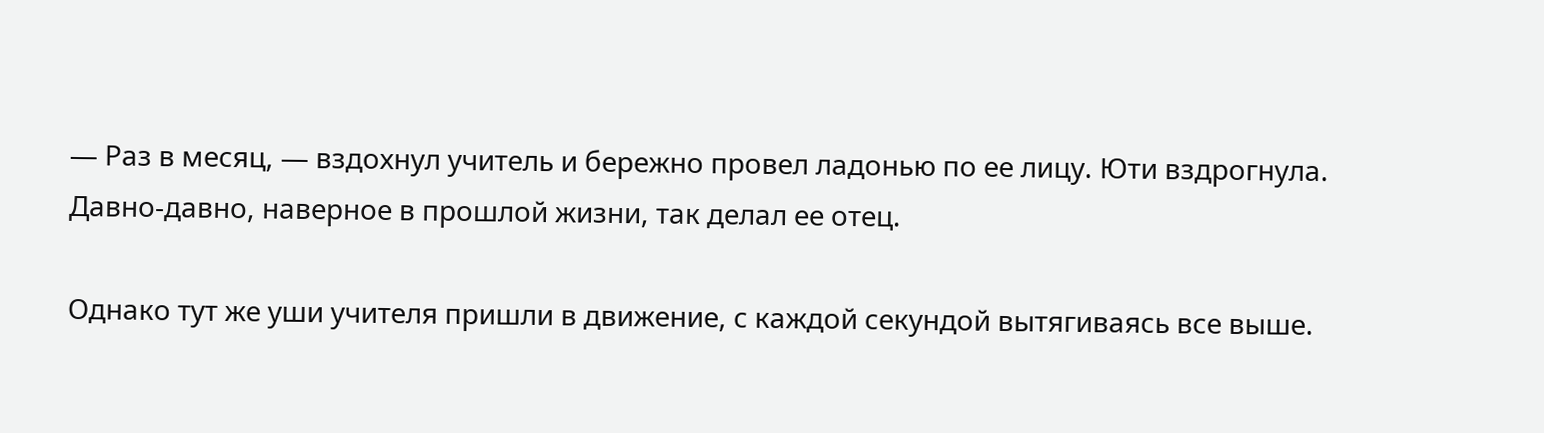— Раз в месяц, — вздохнул учитель и бережно провел ладонью по ее лицу. Юти вздрогнула. Давно-давно, наверное в прошлой жизни, так делал ее отец.

Однако тут же уши учителя пришли в движение, с каждой секундой вытягиваясь все выше.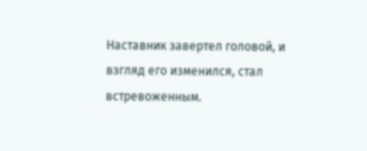Наставник завертел головой, и взгляд его изменился, стал встревоженным.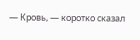— Кровь, — коротко сказал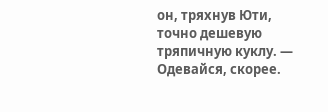он, тряхнув Юти, точно дешевую тряпичную куклу. — Одевайся, скорее.